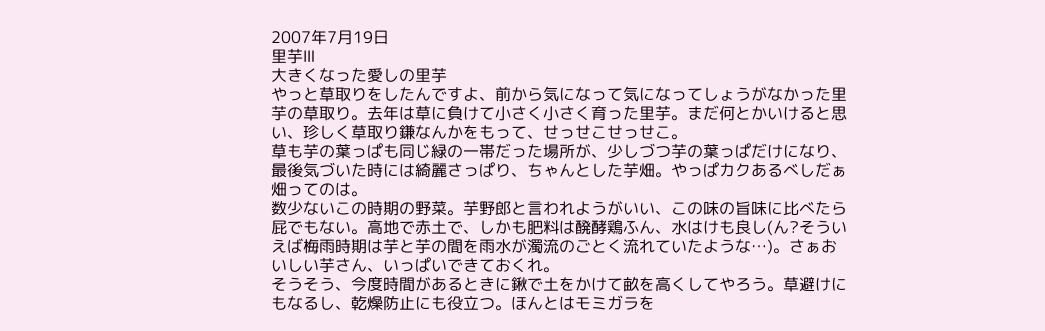2007年7月19日
里芋Ⅲ
大きくなった愛しの里芋
やっと草取りをしたんですよ、前から気になって気になってしょうがなかった里芋の草取り。去年は草に負けて小さく小さく育った里芋。まだ何とかいけると思い、珍しく草取り鎌なんかをもって、せっせこせっせこ。
草も芋の葉っぱも同じ緑の一帯だった場所が、少しづつ芋の葉っぱだけになり、最後気づいた時には綺麗さっぱり、ちゃんとした芋畑。やっぱカクあるべしだぁ畑ってのは。
数少ないこの時期の野菜。芋野郎と言われようがいい、この味の旨味に比べたら屁でもない。高地で赤土で、しかも肥料は醗酵鶏ふん、水はけも良し(ん?そういえば梅雨時期は芋と芋の間を雨水が濁流のごとく流れていたような…)。さぁおいしい芋さん、いっぱいできておくれ。
そうそう、今度時間があるときに鍬で土をかけて畝を高くしてやろう。草避けにもなるし、乾燥防止にも役立つ。ほんとはモミガラを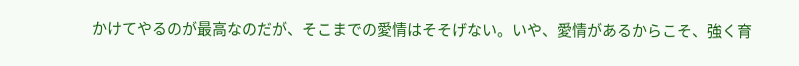かけてやるのが最高なのだが、そこまでの愛情はそそげない。いや、愛情があるからこそ、強く育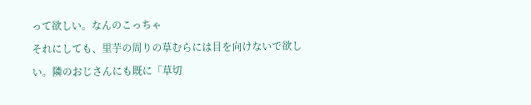って欲しい。なんのこっちゃ
それにしても、里芋の周りの草むらには目を向けないで欲しい。隣のおじさんにも既に「草切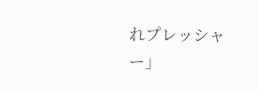れプレッシャー」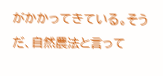がかかってきている。そうだ、自然農法と言って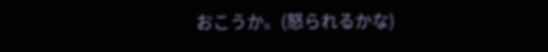おこうか。(怒られるかな)